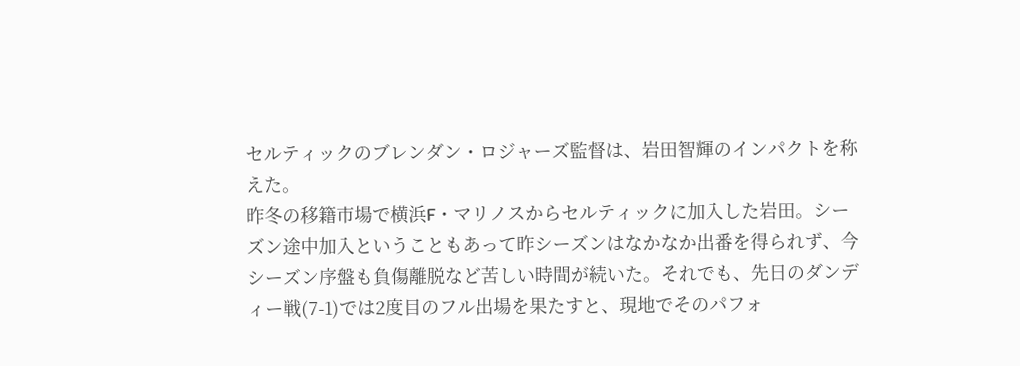セルティックのブレンダン・ロジャーズ監督は、岩田智輝のインパクトを称えた。
昨冬の移籍市場で横浜F・マリノスからセルティックに加入した岩田。シーズン途中加入ということもあって昨シーズンはなかなか出番を得られず、今シーズン序盤も負傷離脱など苦しい時間が続いた。それでも、先日のダンディー戦(7-1)では2度目のフル出場を果たすと、現地でそのパフォ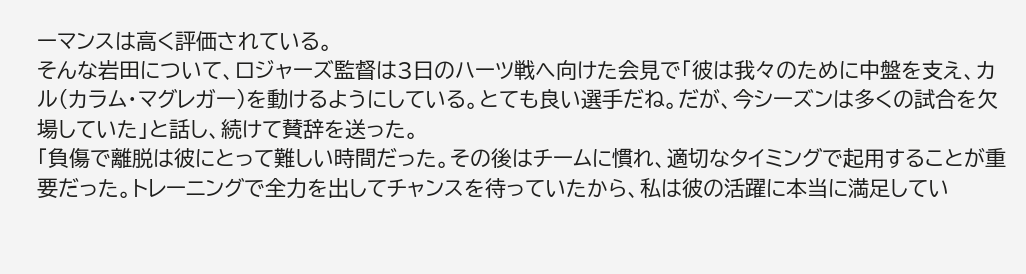ーマンスは高く評価されている。
そんな岩田について、ロジャーズ監督は3日のハーツ戦へ向けた会見で「彼は我々のために中盤を支え、カル(カラム・マグレガー)を動けるようにしている。とても良い選手だね。だが、今シーズンは多くの試合を欠場していた」と話し、続けて賛辞を送った。
「負傷で離脱は彼にとって難しい時間だった。その後はチームに慣れ、適切なタイミングで起用することが重要だった。トレーニングで全力を出してチャンスを待っていたから、私は彼の活躍に本当に満足してい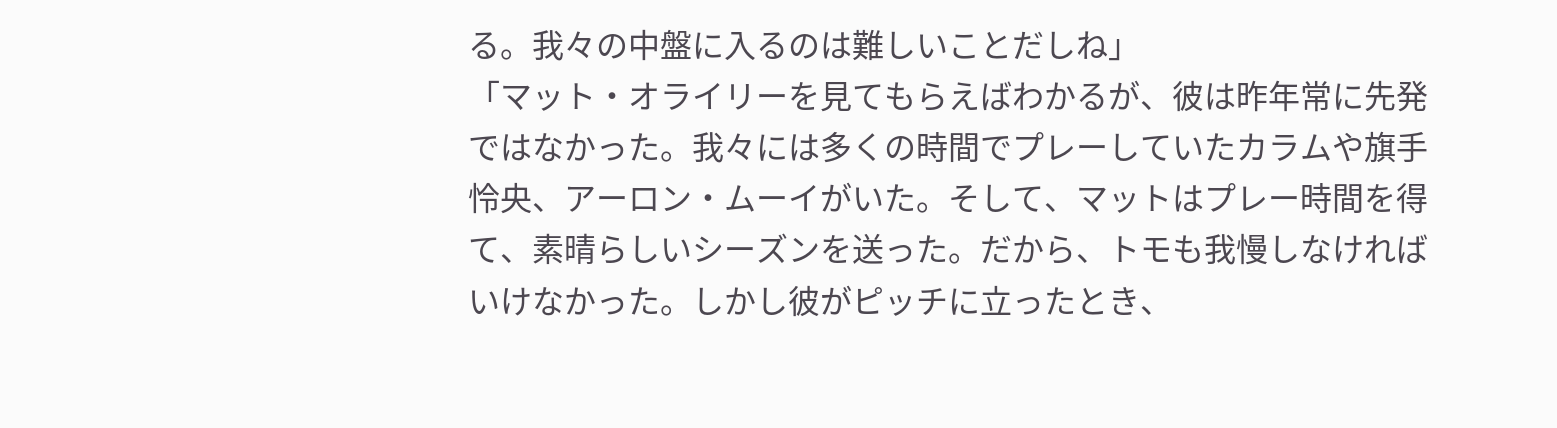る。我々の中盤に入るのは難しいことだしね」
「マット・オライリーを見てもらえばわかるが、彼は昨年常に先発ではなかった。我々には多くの時間でプレーしていたカラムや旗手怜央、アーロン・ムーイがいた。そして、マットはプレー時間を得て、素晴らしいシーズンを送った。だから、トモも我慢しなければいけなかった。しかし彼がピッチに立ったとき、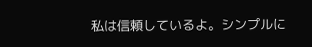私は信頼しているよ。シンプルに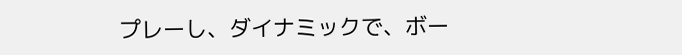プレーし、ダイナミックで、ボー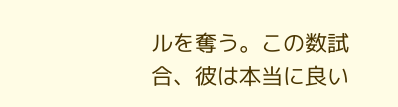ルを奪う。この数試合、彼は本当に良い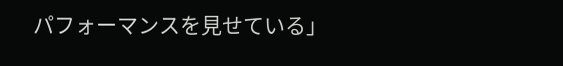パフォーマンスを見せている」